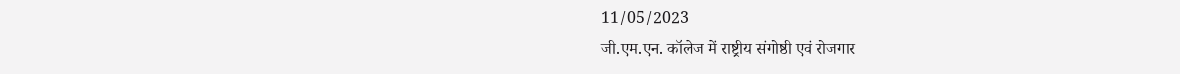11/05/2023
जी.एम.एन. कॉलेज में राष्ट्रीय संगोष्ठी एवं रोजगार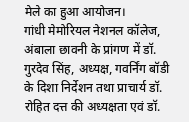मेले का हुआ आयोजन।
गांधी मेमोरियल नेशनल कॉलेज, अंबाला छावनी के प्रांगण में डॉ. गुरदेव सिंह, अध्यक्ष, गवर्निंग बॉडी के दिशा निर्देशन तथा प्राचार्य डॉ. रोहित दत्त की अध्यक्षता एवं डॉ.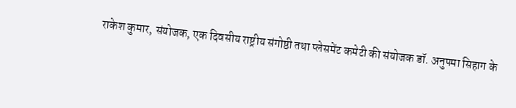राकेश कुमार, संयोजक, एक दिवसीय राष्ट्रीय संगोष्ठी तथा प्लेसमेंट कमेटी की संयोजक डॉ. अनुपमा सिहाग के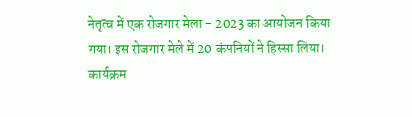नेतृत्व में एक रोजगार मेला - 2023 का आयोजन किया गया। इस रोजगार मेले में 20 कंपनियों ने हिस्सा लिया।
कार्यक्रम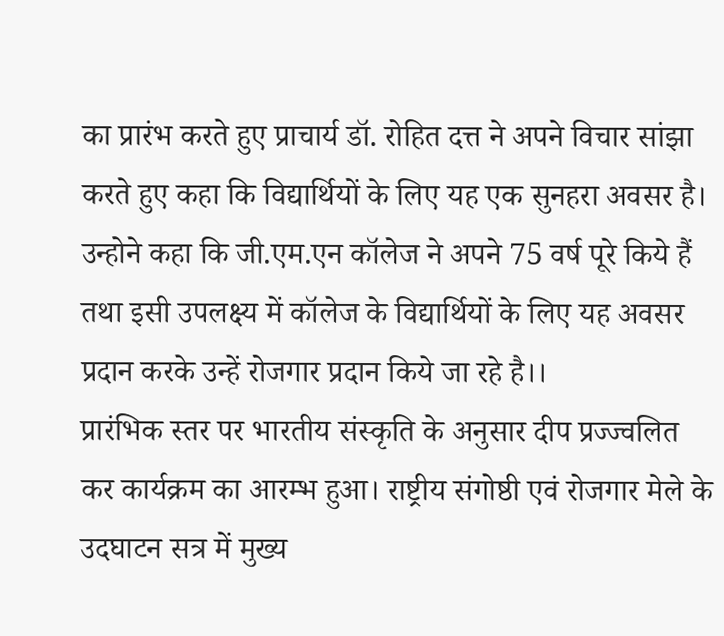का प्रारंभ करते हुए प्राचार्य डॉ. रोहित दत्त ने अपने विचार सांझा करते हुए कहा कि विद्यार्थियों के लिए यह एक सुनहरा अवसर है। उन्होने कहा कि जी.एम.एन कॉलेज ने अपने 75 वर्ष पूरे किये हैं तथा इसी उपलक्ष्य में कॉलेज के विद्यार्थियों के लिए यह अवसर प्रदान करके उन्हें रोजगार प्रदान किये जा रहे है।।
प्रारंभिक स्तर पर भारतीय संस्कृति के अनुसार दीप प्रज्ज्वलित कर कार्यक्रम का आरम्भ हुआ। राष्ट्रीय संगोष्ठी एवं रोजगार मेले के उदघाटन सत्र में मुख्य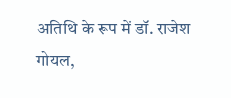अतिथि के रूप में डॉ. राजेश गोयल,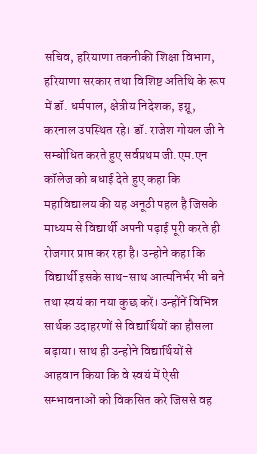सचिव, हरियाणा तकनीकी शिक्षा विभाग, हरियाणा सरकार तथा विशिष्ट अतिथि के रूप में डॉ. धर्मपाल, क्षेत्रीय निदेशक, इग्नू, करनाल उपस्थित रहे। डॉ. राजेश गोयल जी ने सम्बोधित करते हुए सर्वप्रथम जी.एम.एन कॉलेज को बधाई देते हुए कहा कि महाविद्यालय की यह अनूठी पहल है जिसके माध्यम से विद्यार्थी अपनी पढ़ाई पूरी करते ही रोजगार प्राप्त कर रहा है। उन्होने कहा कि विद्यार्थी इसके साथ-साथ आत्मनिर्भर भी बने तथा स्वयं का नया कुछ करें। उन्होंनें विभिन्न सार्थक उदाहरणों से विद्यार्थियों का हौसला बढ़ाया। साथ ही उन्होने विद्यार्थियों से आहवान किया कि वे स्वयं में ऐसी सम्भावनाओं को विकसित करे जिससे वह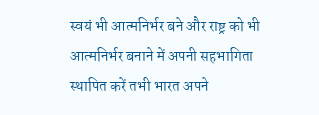स्वयं भी आत्मनिर्भर बने और राष्ट्र को भी आत्मनिर्भर बनाने में अपनी सहभागिता स्थापित करें तभी भारत अपने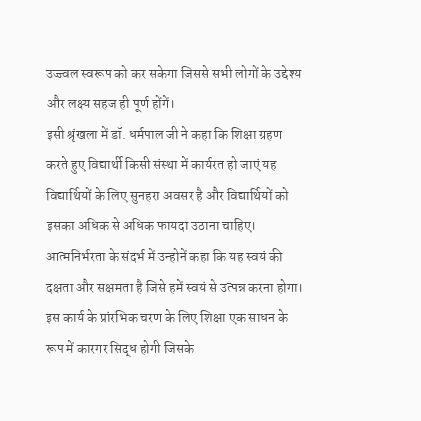उज्ज्वल स्वरूप को कर सकेगा जिससे सभी लोगों के उद्देश्य और लक्ष्य सहज ही पूर्ण होंगें।
इसी श्रृंखला में डॉ. धर्मपाल जी ने कहा कि शिक्षा ग्रहण करते हुए विद्यार्थी किसी संस्था में कार्यरत हो जाएं यह विद्यार्थियों के लिए सुनहरा अवसर है और विद्यार्थियों को इसका अधिक से अधिक फायदा उठाना चाहिए। आत्मनिर्भरता के संदर्भ में उन्होनें कहा कि यह स्वयं की दक्षता और सक्षमता है जिसे हमें स्वयं से उत्पन्न करना होगा। इस कार्य के प्रांरभिक चरण के लिए शिक्षा एक साधन के रूप में कारगर सिद्ध होगी जिसके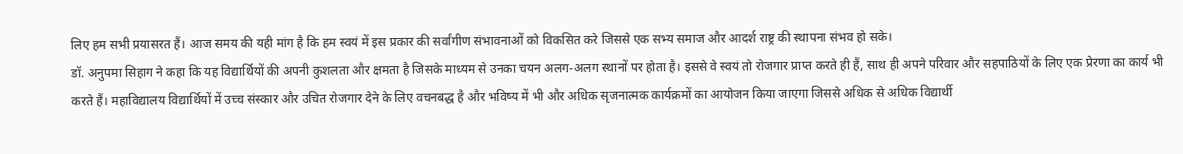लिए हम सभी प्रयासरत हैं। आज समय की यही मांग है कि हम स्वयं में इस प्रकार की सर्वांगीण संभावनाओं को विकसित करे जिससे एक सभ्य समाज और आदर्श राष्ट्र की स्थापना संभव हो सके।
डॉ. अनुपमा सिहाग ने कहा कि यह विद्यार्थियों की अपनी कुशलता और क्षमता है जिसके माध्यम से उनका चयन अलग-अलग स्थानों पर होता है। इससे वे स्वयं तो रोजगार प्राप्त करते ही हैं, साथ ही अपने परिवार और सहपाठियों के लिए एक प्रेरणा का कार्य भी करते हैं। महाविद्यालय विद्यार्थियों में उच्च संस्कार और उचित रोजगार देने के लिए वचनबद्ध है और भविष्य में भी और अधिक सृजनात्मक कार्यक्रमों का आयोजन किया जाएगा जिससे अधिक से अधिक विद्यार्थी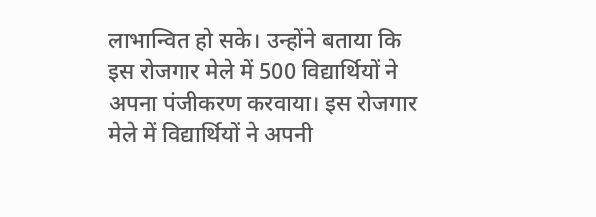लाभान्वित हो सके। उन्होंने बताया कि इस रोजगार मेले में 500 विद्यार्थियों ने अपना पंजीकरण करवाया। इस रोजगार मेले में विद्यार्थियों ने अपनी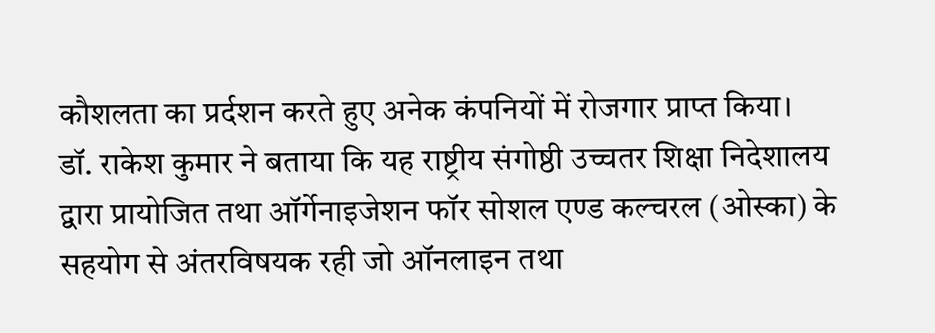कौशलता का प्रर्दशन करते हुए अनेक कंपनियों में रोजगार प्राप्त किया।
डॉ. राकेश कुमार ने बताया कि यह राष्ट्रीय संगोष्ठी उच्चतर शिक्षा निदेशालय द्वारा प्रायोजित तथा ऑर्गेनाइजेशन फॉर सोशल एण्ड कल्चरल (ओस्का) के सहयोग से अंतरविषयक रही जो ऑनलाइन तथा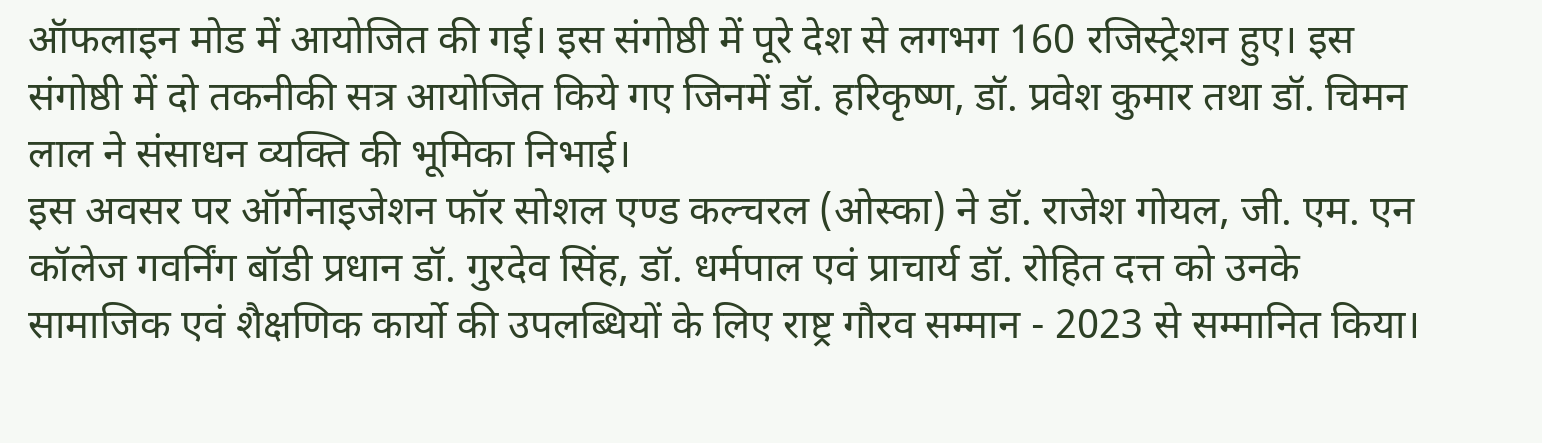ऑफलाइन मोड में आयोजित की गई। इस संगोष्ठी में पूरे देश से लगभग 160 रजिस्ट्रेशन हुए। इस संगोष्ठी में दो तकनीकी सत्र आयोजित किये गए जिनमें डॉ. हरिकृष्ण, डॉ. प्रवेश कुमार तथा डॉ. चिमन लाल ने संसाधन व्यक्ति की भूमिका निभाई।
इस अवसर पर ऑर्गेनाइजेशन फॉर सोशल एण्ड कल्चरल (ओस्का) ने डॉ. राजेश गोयल, जी. एम. एन कॉलेज गवर्निंग बॉडी प्रधान डॉ. गुरदेव सिंह, डॉ. धर्मपाल एवं प्राचार्य डॉ. रोहित दत्त को उनके सामाजिक एवं शैक्षणिक कार्यो की उपलब्धियों के लिए राष्ट्र गौरव सम्मान - 2023 से सम्मानित किया।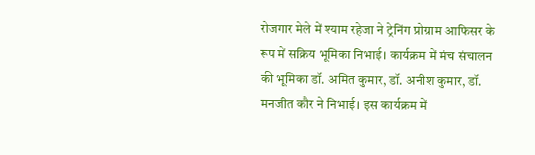रोजगार मेले में श्याम रहेजा ने ट्रेनिंग प्रोग्राम आफिसर के रूप में सक्रिय भूमिका निभाई। कार्यक्रम में मंच संचालन की भूमिका डॉ. अमित कुमार, डॉ. अनीश कुमार, डॉ. मनजीत कौर ने निभाई। इस कार्यक्रम में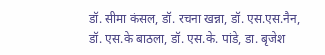डॉ. सीमा कंसल, डॉ. रचना खन्ना, डॉ. एस.एस.नैन, डॉ. एस.के बाठला, डॉ. एस.के. पांडे, डा. बृजेश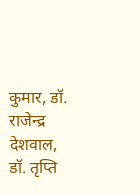कुमार, डॉ. राजेन्द्र देशवाल, डॉ. तृप्ति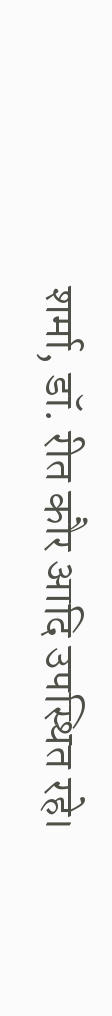शर्मा, डॉ. रीत कौर आदि उपस्थित रहे।